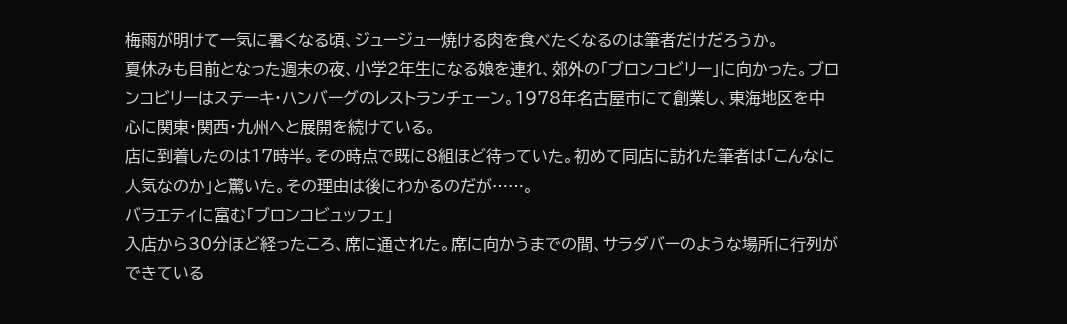梅雨が明けて一気に暑くなる頃、ジュージュー焼ける肉を食べたくなるのは筆者だけだろうか。
夏休みも目前となった週末の夜、小学2年生になる娘を連れ、郊外の「ブロンコビリー」に向かった。ブロンコビリーはステーキ・ハンバーグのレストランチェーン。1978年名古屋市にて創業し、東海地区を中心に関東・関西・九州へと展開を続けている。
店に到着したのは17時半。その時点で既に8組ほど待っていた。初めて同店に訪れた筆者は「こんなに人気なのか」と驚いた。その理由は後にわかるのだが……。
バラエティに富む「ブロンコビュッフェ」
入店から30分ほど経ったころ、席に通された。席に向かうまでの間、サラダバーのような場所に行列ができている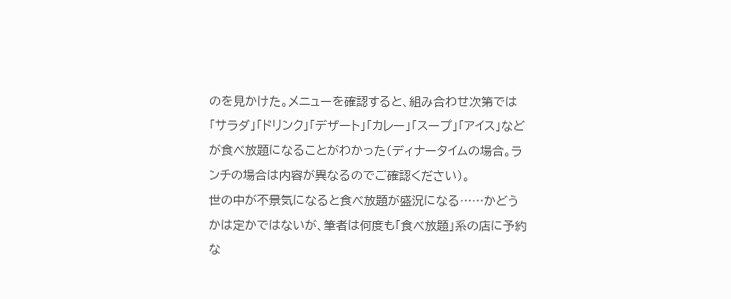のを見かけた。メニューを確認すると、組み合わせ次第では「サラダ」「ドリンク」「デザート」「カレー」「スープ」「アイス」などが食べ放題になることがわかった(ディナータイムの場合。ランチの場合は内容が異なるのでご確認ください)。
世の中が不景気になると食べ放題が盛況になる……かどうかは定かではないが、筆者は何度も「食べ放題」系の店に予約な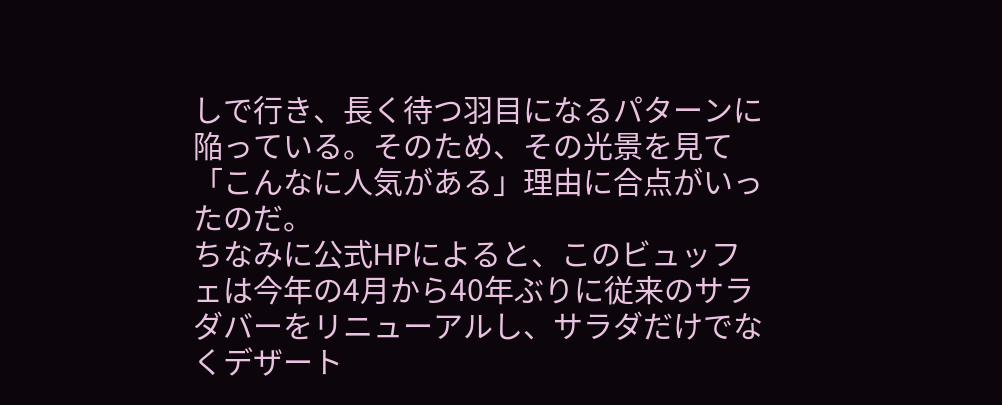しで行き、長く待つ羽目になるパターンに陥っている。そのため、その光景を見て「こんなに人気がある」理由に合点がいったのだ。
ちなみに公式HPによると、このビュッフェは今年の4月から40年ぶりに従来のサラダバーをリニューアルし、サラダだけでなくデザート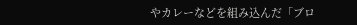やカレーなどを組み込んだ「ブロ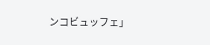ンコビュッフェ」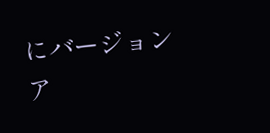にバージョンア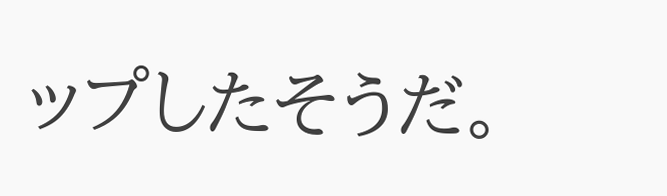ップしたそうだ。